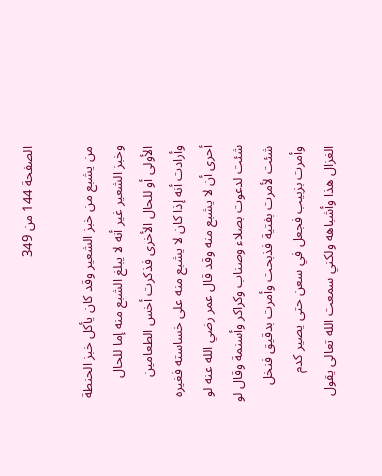الصفحة 144 من 349

من يشبع من خبز الشعير وقد كان يأكل خبز الحنطة وخبز الشعير غير أنه لا يبلغ الشبع منه إما للحال الأولى أو للحال الأخرى فذكرت أخس الطعامين وأرادت أنه إذا كان لا يشبع منه على خساسته فغيره أحرى أن لا يشبع منه وقد قال عمر رضي الله عنه لو شئت لدعوت بصلاء وصناب وكراكر وأسنمة وقال لو شئت لأمرت بفتية فذبحت وأمرت بدقيق فنخل وأمرت بزبيب فجعل في سعن حتى يصير كدم الغزال هذا وأشباهه ولكني سمعت الله تعالى يقول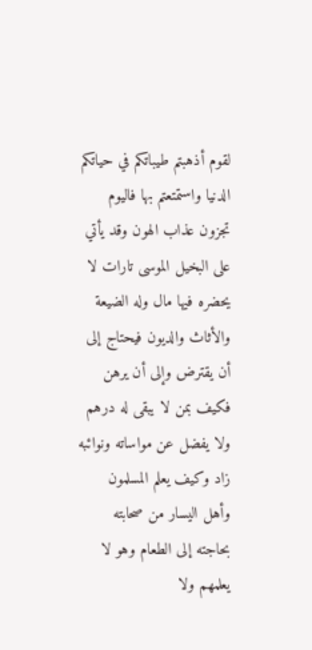لقوم أذهبتم طيباتكم في حياتكم الدنيا واستمتعتم بها فاليوم تجزون عذاب الهون وقد يأتي على البخيل الموسى تارات لا يحضره فيها مال وله الضيعة والأثاث والديون فيحتاج إلى أن يقترض وإلى أن يرهن فكيف بمن لا يبقى له درهم ولا يفضل عن مواساته ونوائبه زاد وكيف يعلم المسلمون وأهل اليسار من صحابته بحاجته إلى الطعام وهو لا يعلمهم ولا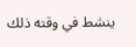ينشط في وقته ذلك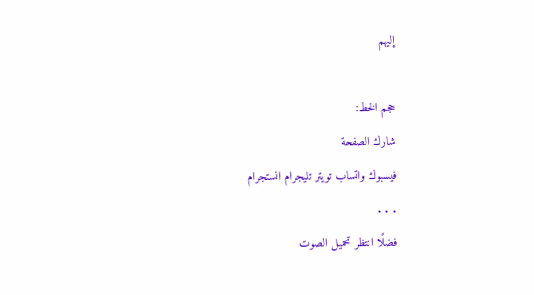إليهم

حجم الخط:
شارك الصفحة
فيسبوك واتساب تويتر تليجرام انستجرام
. . .
فضلًا انتظر تحميل الصوت